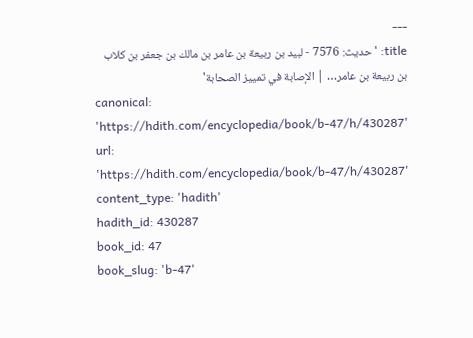---
title: 'حديث: 7576 - لبيد بن ربيعة بن عامر بن مالك بن جعفر بن كلاب بن ربيعة بن عامر… | الإصابة في تمييز الصحابة'
canonical: 'https://hdith.com/encyclopedia/book/b-47/h/430287'
url: 'https://hdith.com/encyclopedia/book/b-47/h/430287'
content_type: 'hadith'
hadith_id: 430287
book_id: 47
book_slug: 'b-47'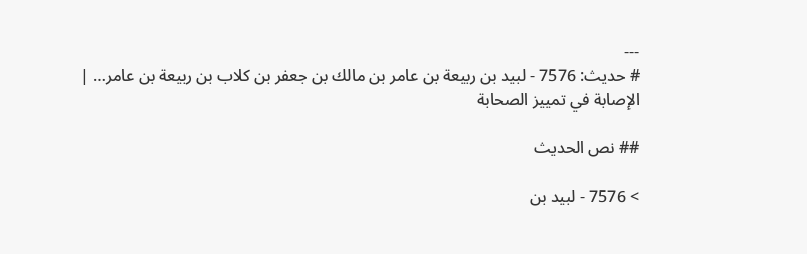---
# حديث: 7576 - لبيد بن ربيعة بن عامر بن مالك بن جعفر بن كلاب بن ربيعة بن عامر… | الإصابة في تمييز الصحابة

## نص الحديث

> 7576 - لبيد بن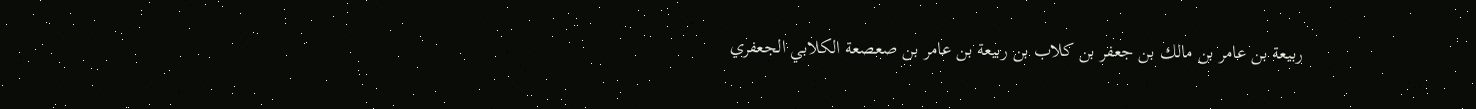ربيعة بن عامر بن مالك بن جعفر بن كلاب بن ربيعة بن عامر بن صعصعة الكلابي الجعفري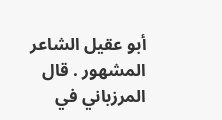أبو عقيل الشاعر المشهور . قال المرزباني في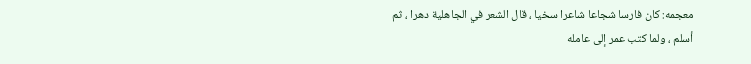معجمه: كان فارسا شجاعا شاعرا سخيا ، قال الشعر في الجاهلية دهرا ، ثم أسلم ، ولما كتب عمر إلى عامله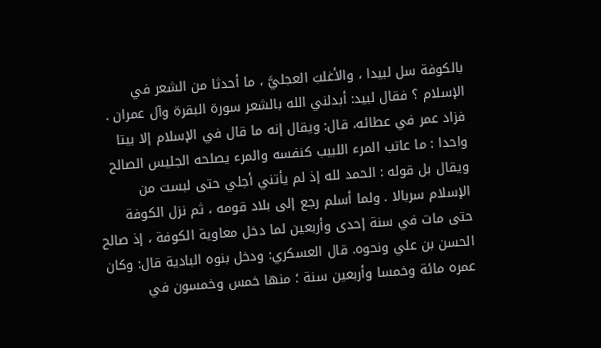بالكوفة سل لبيدا ، والأغلبَ العجليَّ ، ما أحدثا من الشعر في الإسلام ؟ فقال لبيد: أبدلني الله بالشعر سورة البقرة وآل عمران . فزاد عمر في عطائه، قال: ويقال إنه ما قال في الإسلام إلا بيتا واحدا : ما عاتب المرء اللبيب كنفسه والمرء يصلحه الجليس الصالح ويقال بل قوله : الحمد لله إذ لم يأتني أجلي حتى لبست من الإسلام سربالا . ولما أسلم رجع إلى بلاد قومه ، ثم نزل الكوفة حتى مات في سنة إحدى وأربعين لما دخل معاوية الكوفة ، إذ صالح الحسن بن علي ونحوه. قال العسكري: ودخل بنوه البادية قال: وكان عمره مائة وخمسا وأربعين سنة ؛ منها خمس وخمسون في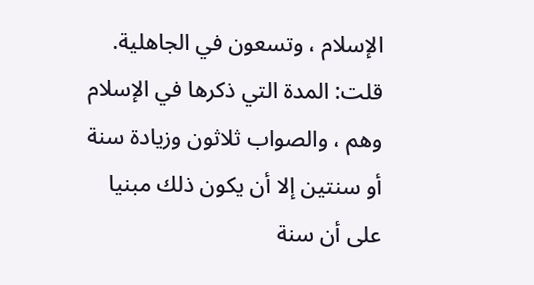الإسلام ، وتسعون في الجاهلية. قلت: المدة التي ذكرها في الإسلام وهم ، والصواب ثلاثون وزيادة سنة أو سنتين إلا أن يكون ذلك مبنيا على أن سنة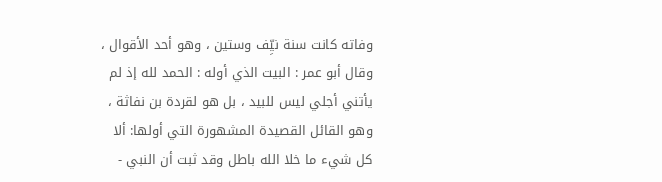وفاته كانت سنة نيِّف وستين ، وهو أحد الأقوال ، وقال أبو عمر : البيت الذي أوله : الحمد لله إذ لم يأتني أجلي ليس للبيد ، بل هو لقردة بن نفاثة ، وهو القائل القصيدة المشهورة التي أولها: ألا كل شيء ما خلا الله باطل وقد ثبت أن النبي -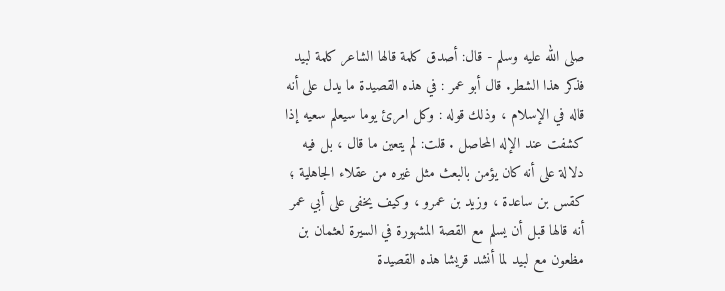صلى الله عليه وسلم - قال: أصدق كلمة قالها الشاعر كلمة لبيد فذكر هذا الشطر. قال أبو عمر : في هذه القصيدة ما يدل على أنه قاله في الإسلام ، وذلك قوله : وكل امرئ يوما سيعلم سعيه إذا كشفت عند الإله المحاصل . قلت: لم يتعين ما قال ، بل فيه دلالة على أنه كان يؤمن بالبعث مثل غيره من عقلاء الجاهلية ؛ كقس بن ساعدة ، وزيد بن عمرو ، وكيف يخفى على أبي عمر أنه قالها قبل أن يسلم مع القصة المشهورة في السيرة لعثمان بن مظعون مع لبيد لما أنشد قريشا هذه القصيدة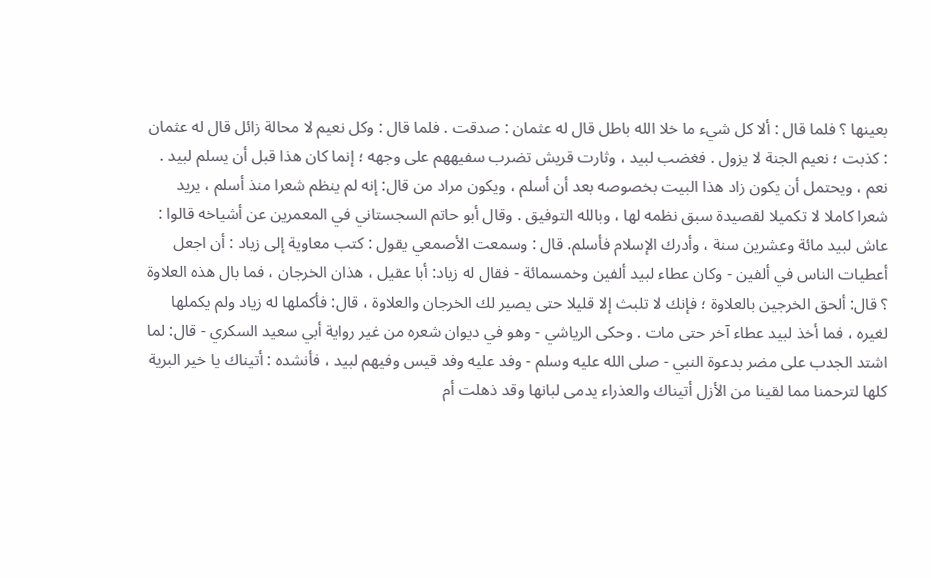بعينها ؟ فلما قال : ألا كل شيء ما خلا الله باطل قال له عثمان : صدقت . فلما قال : وكل نعيم لا محالة زائل قال له عثمان : كذبت ؛ نعيم الجنة لا يزول . فغضب لبيد ، وثارت قريش تضرب سفيههم على وجهه ؛ إنما كان هذا قبل أن يسلم لبيد . نعم ، ويحتمل أن يكون زاد هذا البيت بخصوصه بعد أن أسلم ، ويكون مراد من قال: إنه لم ينظم شعرا منذ أسلم ، يريد شعرا كاملا لا تكميلا لقصيدة سبق نظمه لها ، وبالله التوفيق . وقال أبو حاتم السجستاني في المعمرين عن أشياخه قالوا : عاش لبيد مائة وعشرين سنة ، وأدرك الإسلام فأسلم. قال : وسمعت الأصمعي يقول : كتب معاوية إلى زياد : أن اجعل أعطيات الناس في ألفين - وكان عطاء لبيد ألفين وخمسمائة - فقال له زياد: أبا عقيل ، هذان الخرجان ، فما بال هذه العلاوة ؟ قال: ألحق الخرجين بالعلاوة ؛ فإنك لا تلبث إلا قليلا حتى يصير لك الخرجان والعلاوة ، قال: فأكملها له زياد ولم يكملها لغيره ، فما أخذ لبيد عطاء آخر حتى مات . وحكى الرياشي - وهو في ديوان شعره من غير رواية أبي سعيد السكري - قال: لما اشتد الجدب على مضر بدعوة النبي - صلى الله عليه وسلم - وفد عليه وفد قيس وفيهم لبيد ، فأنشده : أتيناك يا خير البرية كلها لترحمنا مما لقينا من الأزل أتيناك والعذراء يدمى لبانها وقد ذهلت أم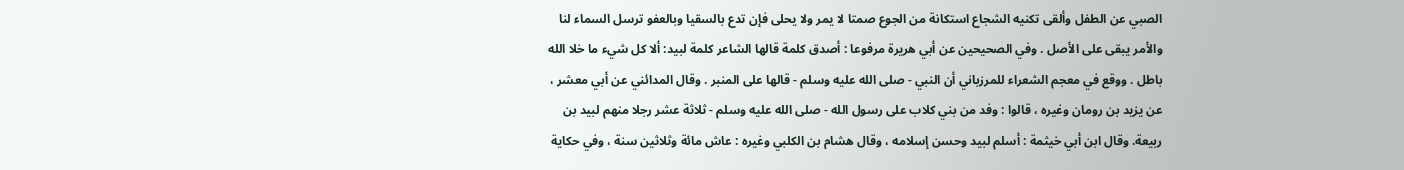الصبي عن الطفل وألقى تكنيه الشجاع استكانة من الجوع صمتا لا يمر ولا يحلى فإن تدع بالسقيا وبالعفو ترسل السماء لنا والأمر يبقى على الأصل . وفي الصحيحين عن أبي هريرة مرفوعا : أصدق كلمة قالها الشاعر كلمة لبيد: ألا كل شيء ما خلا الله باطل . ووقع في معجم الشعراء للمرزباني أن النبي - صلى الله عليه وسلم - قالها على المنبر . وقال المدائني عن أبي معشر ، عن يزيد بن رومان وغيره ، قالوا : وفد من بني كلاب على رسول الله - صلى الله عليه وسلم - ثلاثة عشر رجلا منهم لبيد بن ربيعة. وقال ابن أبي خيثمة : أسلم لبيد وحسن إسلامه ، وقال هشام بن الكلبي وغيره : عاش مائة وثلاثين سنة ، وفي حكاية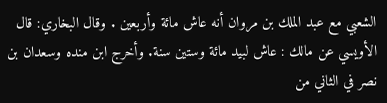الشعبي مع عبد الملك بن مروان أنه عاش مائة وأربعين . وقال البخاري: قال الأويسي عن مالك : عاش لبيد مائة وستين سنة. وأخرج ابن منده وسعدان بن نصر في الثاني من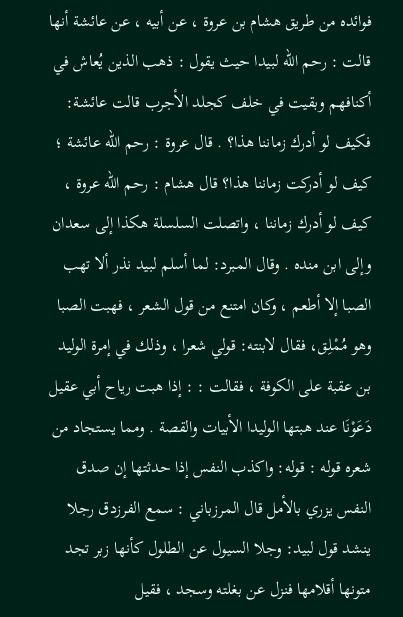فوائده من طريق هشام بن عروة ، عن أبيه ، عن عائشة أنها قالت : رحم الله لبيدا حيث يقول : ذهب الذين يُعاش في أكنافهم وبقيت في خلف كجلد الأجرب قالت عائشة: فكيف لو أدرك زماننا هذا؟ . قال عروة : رحم الله عائشة ؛ كيف لو أدركت زماننا هذا؟ قال هشام : رحم الله عروة ، كيف لو أدرك زماننا ، واتصلت السلسلة هكذا إلى سعدان وإلى ابن منده . وقال المبرد: لما أسلم لبيد نذر ألا تهب الصبا إلا أطعم ، وكان امتنع من قول الشعر ، فهبت الصبا وهو مُمْلِق، فقال لابنته: قولي شعرا ، وذلك في إمرة الوليد بن عقبة على الكوفة ، فقالت : : إذا هبت رياح أبي عقيل دَعَوْنَا عند هبتها الوليدا الأبيات والقصة . ومما يستجاد من شعره قوله : قوله: واكذب النفس إذا حدثتها إن صدق النفس يزري بالأمل قال المرزباني : سمع الفرزدق رجلا ينشد قول لبيد: وجلا السيول عن الطلول كأنها زبر تجد متونها أقلامها فنزل عن بغلته وسجد ، فقيل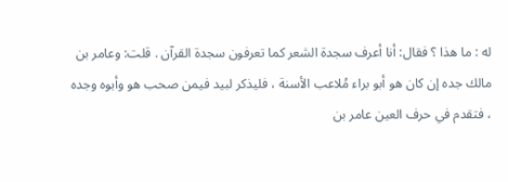له : ما هذا ؟ فقال: أنا أعرف سجدة الشعر كما تعرفون سجدة القرآن . قلت: وعامر بن مالك جده إن كان هو أبو براء مُلاعب الأسنة ، فليذكر لبيد فيمن صحب هو وأبوه وجده ، فتقدم في حرف العين عامر بن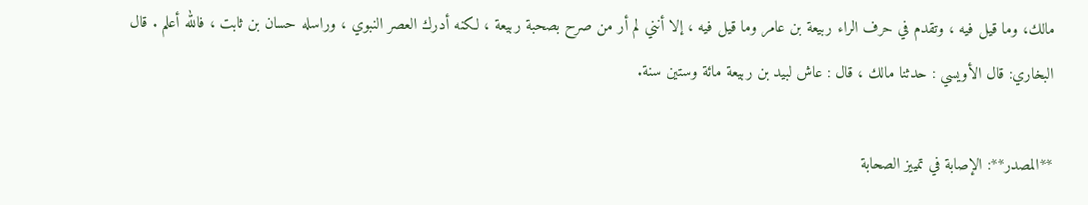مالك، وما قيل فيه ، وتقدم في حرف الراء ربيعة بن عامر وما قيل فيه ، إلا أنني لم أر من صرح بصحبة ربيعة ، لكنه أدرك العصر النبوي ، وراسله حسان بن ثابت ، فالله أعلم . قال البخاري: قال الأويسي : حدثنا مالك ، قال : عاش لبيد بن ربيعة مائة وستين سنة.

**المصدر**: الإصابة في تمييز الصحابة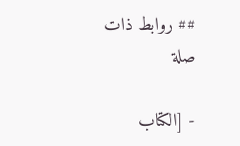## روابط ذات صلة

- [الكتاب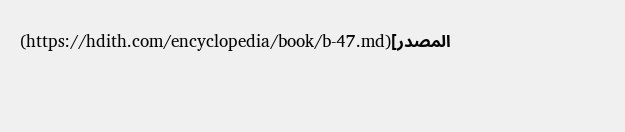المصدر](https://hdith.com/encyclopedia/book/b-47.md)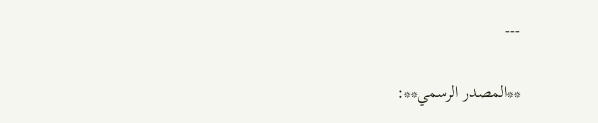---

**المصدر الرسمي**: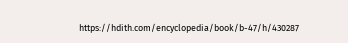https://hdith.com/encyclopedia/book/b-47/h/430287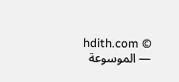© hdith.com — الموسوعة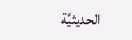الحديثيَّة